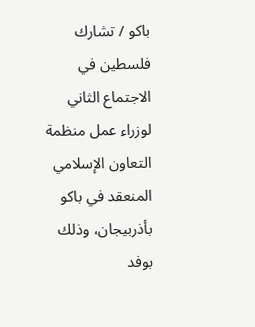باكو / تشارك فلسطين في الاجتماع الثاني لوزراء عمل منظمة التعاون الإسلامي المنعقد في باكو بأذربيجان، وذلك بوفد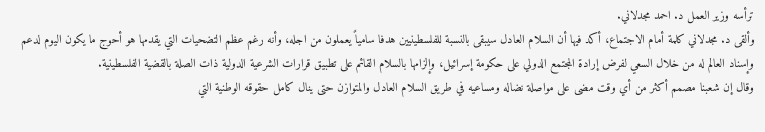ترأسه وزير العمل د. احمد مجدلاني.
وألقى د. مجدلاني كلمة أمام الاجتماع، أكد فيها أن السلام العادل سيبقى بالنسبة للفلسطينيين هدفا سامياً يعملون من اجله، وأنه رغم عظم التضحيات التي يقدمها هو أحوج ما يكون اليوم لدعم وإسناد العالم له من خلال السعي لفرض إرادة المجتمع الدولي على حكومة إسرائيل، وإلزامها بالسلام القائم على تطبيق قرارات الشرعية الدولية ذات الصلة بالقضية الفلسطينية.
وقال إن شعبنا مصمم أكثر من أي وقت مضى على مواصلة نضاله ومساعيه في طريق السلام العادل والمتوازن حتى ينال كامل حقوقه الوطنية التي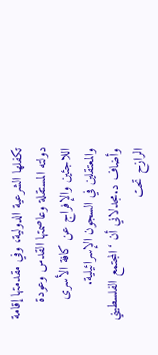تكفلها الشرعية الدولية، وفي مقدمتها إقامة دولته المستقلة وعاصمتها القدس وعودة اللاجئين والإفراج عن كافة الأسرى والمعتقلين في السجون الإسرائيلية.
وأضاف د.مجدلاني أن ‘المجتمع الفلسطيني الرازح تحت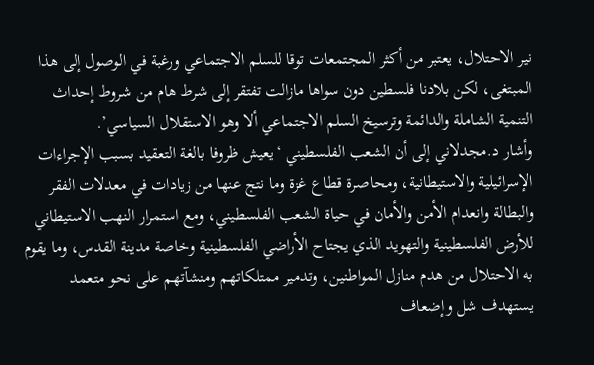نير الاحتلال، يعتبر من أكثر المجتمعات توقا للسلم الاجتماعي ورغبة في الوصول إلى هذا المبتغى، لكن بلادنا فلسطين دون سواها مازالت تفتقر إلى شرط هام من شروط إحداث التنمية الشاملة والدائمة وترسيخ السلم الاجتماعي ألا وهو الاستقلال السياسي’.
وأشار د.مجدلاني إلى أن الشعب الفلسطيني ‘يعيش ظروفا بالغة التعقيد بسبب الإجراءات الإسرائيلية والاستيطانية، ومحاصرة قطاع غزة وما نتج عنها من زيادات في معدلات الفقر والبطالة وانعدام الأمن والأمان في حياة الشعب الفلسطيني، ومع استمرار النهب الاستيطاني للأرض الفلسطينية والتهويد الذي يجتاح الأراضي الفلسطينية وخاصة مدينة القدس، وما يقوم به الاحتلال من هدم منازل المواطنين، وتدمير ممتلكاتهم ومنشآتهم على نحو متعمد يستهدف شل وإضعاف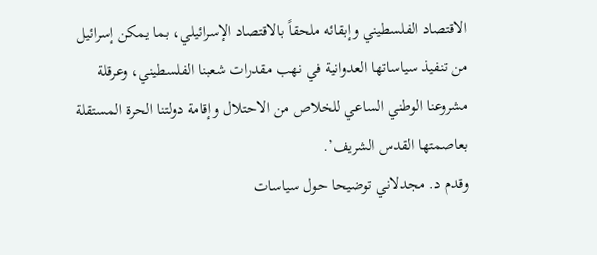الاقتصاد الفلسطيني وإبقائه ملحقاً بالاقتصاد الإسرائيلي، بما يمكن إسرائيل من تنفيذ سياساتها العدوانية في نهب مقدرات شعبنا الفلسطيني، وعرقلة مشروعنا الوطني الساعي للخلاص من الاحتلال وإقامة دولتنا الحرة المستقلة بعاصمتها القدس الشريف’.
وقدم د. مجدلاني توضيحا حول سياسات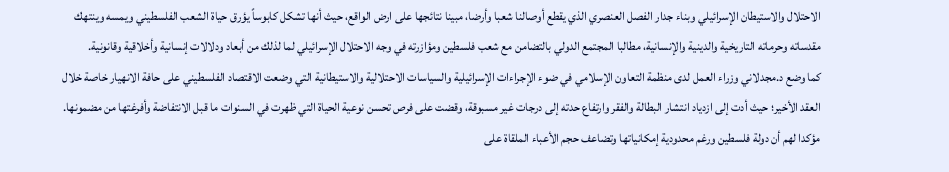الاحتلال والاستيطان الإسرائيلي وبناء جدار الفصل العنصري الذي يقطع أوصالنا شعبا وأرضا، مبينا نتائجها على ارض الواقع، حيث أنها تشكل كابوساً يؤرق حياة الشعب الفلسطيني ويمسه وينتهك مقدساته وحرماته التاريخية والدينية والإنسانية، مطالبا المجتمع الدولي بالتضامن مع شعب فلسطين ومؤازرته في وجه الاحتلال الإسرائيلي لما لذلك من أبعاد ودلالات إنسانية وأخلاقية وقانونية.
كما وضع د.مجدلاني وزراء العمل لدى منظمة التعاون الإسلامي في ضوء الإجراءات الإسرائيلية والسياسات الاحتلالية والاستيطانية التي وضعت الاقتصاد الفلسطيني على حافة الانهيار خاصة خلال العقد الأخير؛ حيث أدت إلى ازدياد انتشار البطالة والفقر وارتفاع حدته إلى درجات غير مسبوقة، وقضت على فرص تحسن نوعية الحياة التي ظهرت في السنوات ما قبل الانتفاضة وأفرغتها من مضمونها.
مؤكدا لهم أن دولة فلسطين ورغم محدودية إمكانياتها وتضاعف حجم الأعباء الملقاة على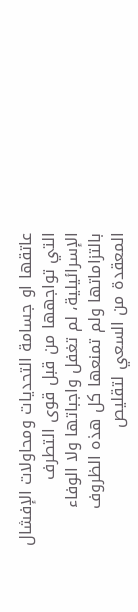عاتقها او جسامة التحديات ومحاولات الإفشال التي تواجهها من قبل قوى التطرف الإسرائيلية، لم تغفل واجباتها ولا الوفاء بالتزاماتها ولم تمنعها كل هذه الظروف المعقدة من السعي لتقليص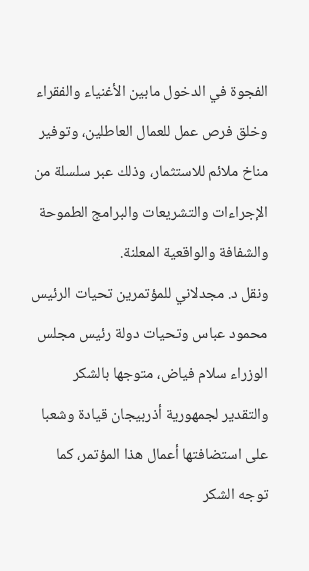الفجوة في الدخول مابين الأغنياء والفقراء وخلق فرص عمل للعمال العاطلين، وتوفير مناخ ملائم للاستثمار، وذلك عبر سلسلة من الإجراءات والتشريعات والبرامج الطموحة والشفافة والواقعية المعلنة.
ونقل د. مجدلاني للمؤتمرين تحيات الرئيس محمود عباس وتحيات دولة رئيس مجلس الوزراء سلام فياض، متوجها بالشكر والتقدير لجمهورية أذربيجان قيادة وشعبا على استضافتها أعمال هذا المؤتمر، كما توجه الشكر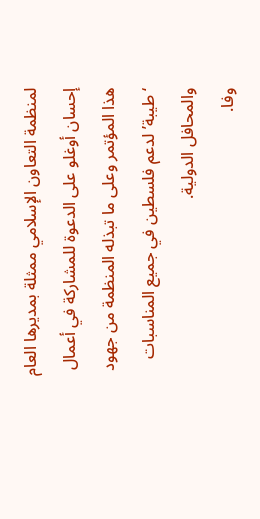لمنظمة التعاون الإسلامي ممثلة بمديرها العام إحسان أوغلو على الدعوة للمشاركة في أعمال هذا المؤتمر وعلى ما تبذله المنظمة من جهود ‘طيبة’ لدعم فلسطين في جميع المناسبات والمحافل الدولية.
وفا.